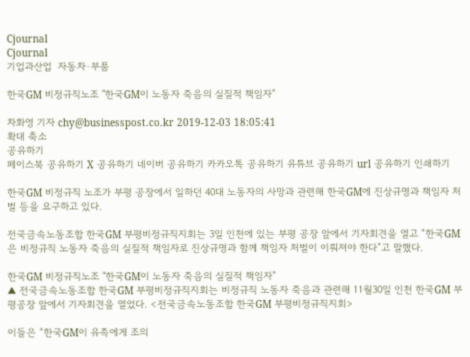Cjournal
Cjournal
기업과산업  자동차·부품

한국GM 비정규직노조 "한국GM이 노동자 죽음의 실질적 책임자"

차화영 기자 chy@businesspost.co.kr 2019-12-03 18:05:41
확대 축소
공유하기
페이스북 공유하기 X 공유하기 네이버 공유하기 카카오톡 공유하기 유튜브 공유하기 url 공유하기 인쇄하기

한국GM 비정규직 노조가 부평 공장에서 일하던 40대 노동자의 사망과 관련해 한국GM에 진상규명과 책임자 처벌 등을 요구하고 있다.

전국금속노동조합 한국GM 부평비정규직지회는 3일 인천에 있는 부평 공장 앞에서 기자회견을 열고 “한국GM은 비정규직 노동자 죽음의 실질적 책임자로 진상규명과 함께 책임자 처벌이 이뤄져야 한다”고 말했다.

한국GM 비정규직노조 "한국GM이 노동자 죽음의 실질적 책임자"
▲ 전국금속노동조합 한국GM 부평비정규직지회는 비정규직 노동자 죽음과 관련해 11월30일 인천 한국GM 부평공장 앞에서 기자회견을 열었다. <전국금속노동조합 한국GM 부평비정규직지회>

이들은 “한국GM이 유족에게 조의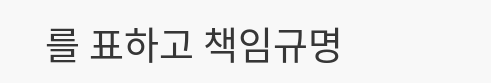를 표하고 책임규명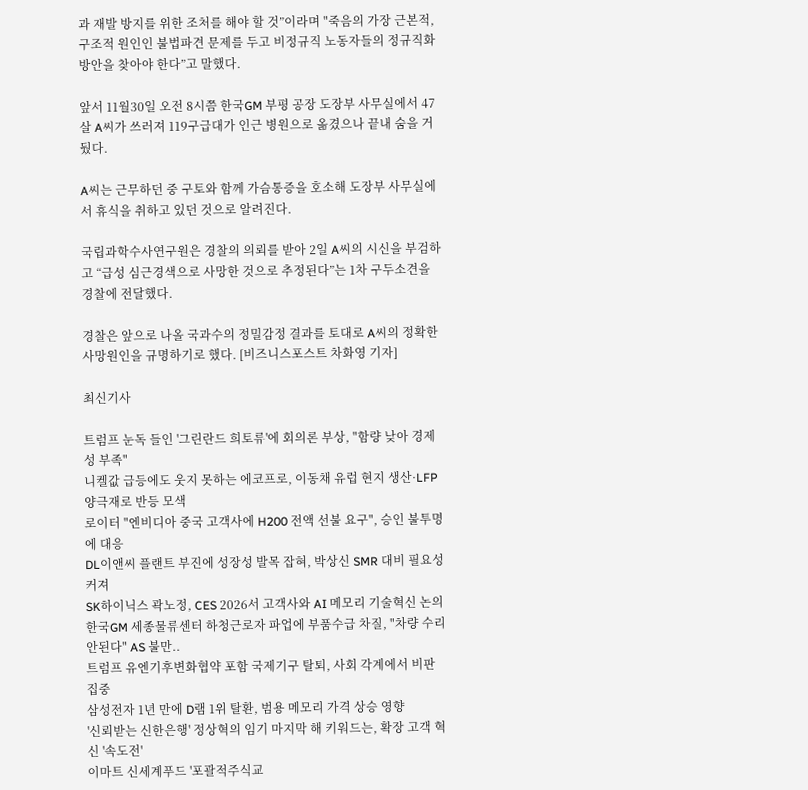과 재발 방지를 위한 조처를 해야 할 것”이라며 "죽음의 가장 근본적, 구조적 원인인 불법파견 문제를 두고 비정규직 노동자들의 정규직화 방안을 찾아야 한다”고 말했다.

앞서 11월30일 오전 8시쯤 한국GM 부평 공장 도장부 사무실에서 47살 A씨가 쓰러져 119구급대가 인근 병원으로 옮겼으나 끝내 숨을 거뒀다.

A씨는 근무하던 중 구토와 함께 가슴통증을 호소해 도장부 사무실에서 휴식을 취하고 있던 것으로 알려진다.

국립과학수사연구원은 경찰의 의뢰를 받아 2일 A씨의 시신을 부검하고 “급성 심근경색으로 사망한 것으로 추정된다”는 1차 구두소견을 경찰에 전달했다.

경찰은 앞으로 나올 국과수의 정밀감정 결과를 토대로 A씨의 정확한 사망원인을 규명하기로 했다. [비즈니스포스트 차화영 기자]

최신기사

트럼프 눈독 들인 '그린란드 희토류'에 회의론 부상, "함량 낮아 경제성 부족"
니켈값 급등에도 웃지 못하는 에코프로, 이동채 유럽 현지 생산·LFP 양극재로 반등 모색
로이터 "엔비디아 중국 고객사에 H200 전액 선불 요구", 승인 불투명에 대응
DL이앤씨 플랜트 부진에 성장성 발목 잡혀, 박상신 SMR 대비 필요성 커져
SK하이닉스 곽노정, CES 2026서 고객사와 AI 메모리 기술혁신 논의
한국GM 세종물류센터 하청근로자 파업에 부품수급 차질, "차량 수리 안된다" AS 불만..
트럼프 유엔기후변화협약 포함 국제기구 탈퇴, 사회 각계에서 비판 집중
삼성전자 1년 만에 D램 1위 탈환, 범용 메모리 가격 상승 영향
'신뢰받는 신한은행' 정상혁의 임기 마지막 해 키워드는, 확장 고객 혁신 '속도전'
이마트 신세계푸드 '포괄적주식교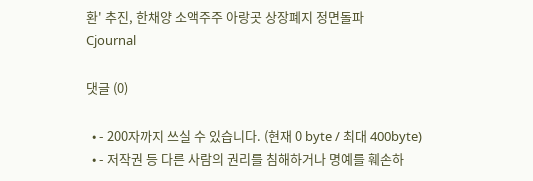환' 추진, 한채양 소액주주 아랑곳 상장폐지 정면돌파
Cjournal

댓글 (0)

  • - 200자까지 쓰실 수 있습니다. (현재 0 byte / 최대 400byte)
  • - 저작권 등 다른 사람의 권리를 침해하거나 명예를 훼손하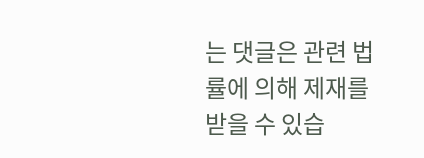는 댓글은 관련 법률에 의해 제재를 받을 수 있습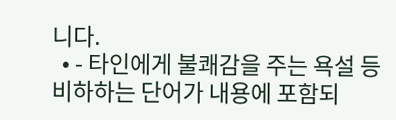니다.
  • - 타인에게 불쾌감을 주는 욕설 등 비하하는 단어가 내용에 포함되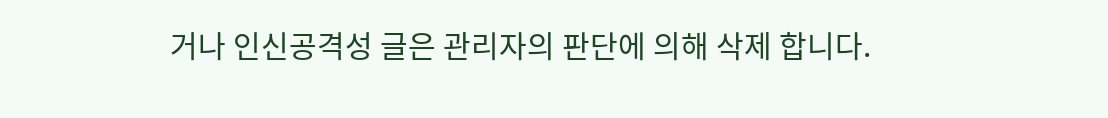거나 인신공격성 글은 관리자의 판단에 의해 삭제 합니다.